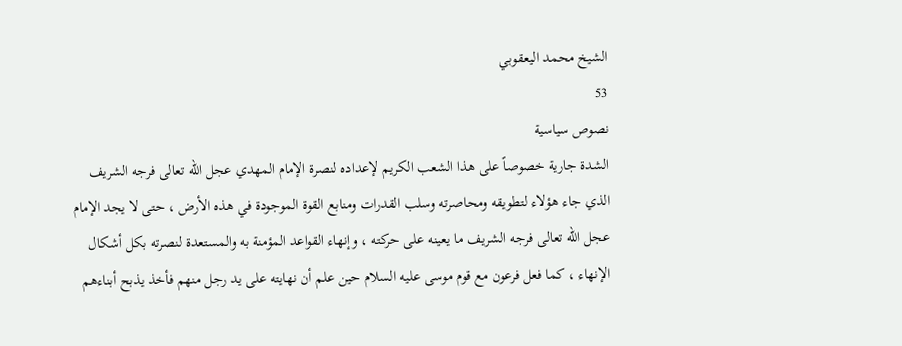الشيخ محمد اليعقوبي
53
نصوص سياسية
الشدة جارية خصوصاً على هذا الشعب الكريم لإعداده لنصرة الإمام المهدي عجل الله تعالى فرجه الشريف الذي جاء هؤلاء لتطويقه ومحاصرته وسلب القدرات ومنابع القوة الموجودة في هذه الأرض ، حتى لا يجد الإمام عجل الله تعالى فرجه الشريف ما يعينه على حركته ، وإنهاء القواعد المؤمنة به والمستعدة لنصرته بكل أشكال الإنهاء ، كما فعل فرعون مع قوم موسى عليه السلام حين علم أن نهايته على يد رجل منهم فأخذ يذبح أبناءهم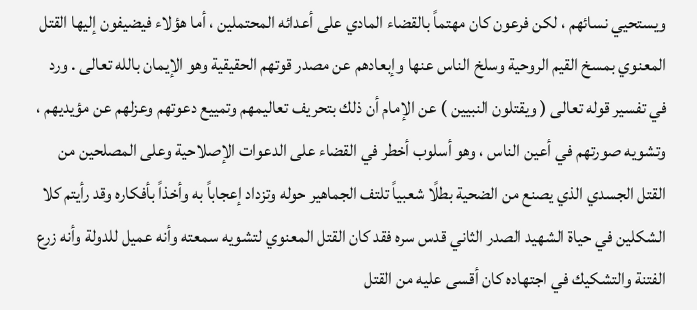ويستحيي نسائهم ، لكن فرعون كان مهتماً بالقضاء المادي على أعدائه المحتملين ، أما هؤلاء فيضيفون إليها القتل المعنوي بمسخ القيم الروحية وسلخ الناس عنها وإبعادهم عن مصدر قوتهم الحقيقية وهو الإيمان بالله تعالى . ورد في تفسير قوله تعالى ( ويقتلون النبيين ) عن الإمام أن ذلك بتحريف تعاليمهم وتمييع دعوتهم وعزلهم عن مؤيديهم ، وتشويه صورتهم في أعين الناس ، وهو أسلوب أخطر في القضاء على الدعوات الإصلاحية وعلى المصلحين من القتل الجسدي الذي يصنع من الضحية بطلًا شعبياً تلتف الجماهير حوله وتزداد إعجاباً به وأخذاً بأفكاره وقد رأيتم كلا الشكلين في حياة الشهيد الصدر الثاني قدس سره فقد كان القتل المعنوي لتشويه سمعته وأنه عميل للدولة وأنه زرع الفتنة والتشكيك في اجتهاده كان أقسى عليه من القتل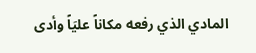المادي الذي رفعه مكاناً عليَاً وأدى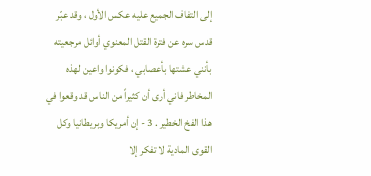إلى التفاف الجميع عليه عكس الأول ، وقد عبّر قدس سره عن فترة القتل المعنوي أوائل مرجعيته بأنني عشتها بأعصابي ، فكونوا واعين لهذه المخاطر فاني أرى أن كثيراً من الناس قد وقعوا في هذا الفخ الخطير . 3 - إن أمريكا وبريطانيا وكل القوى المادية لا تفكر إلا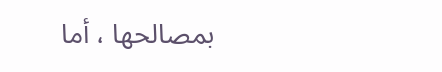بمصالحها ، أما